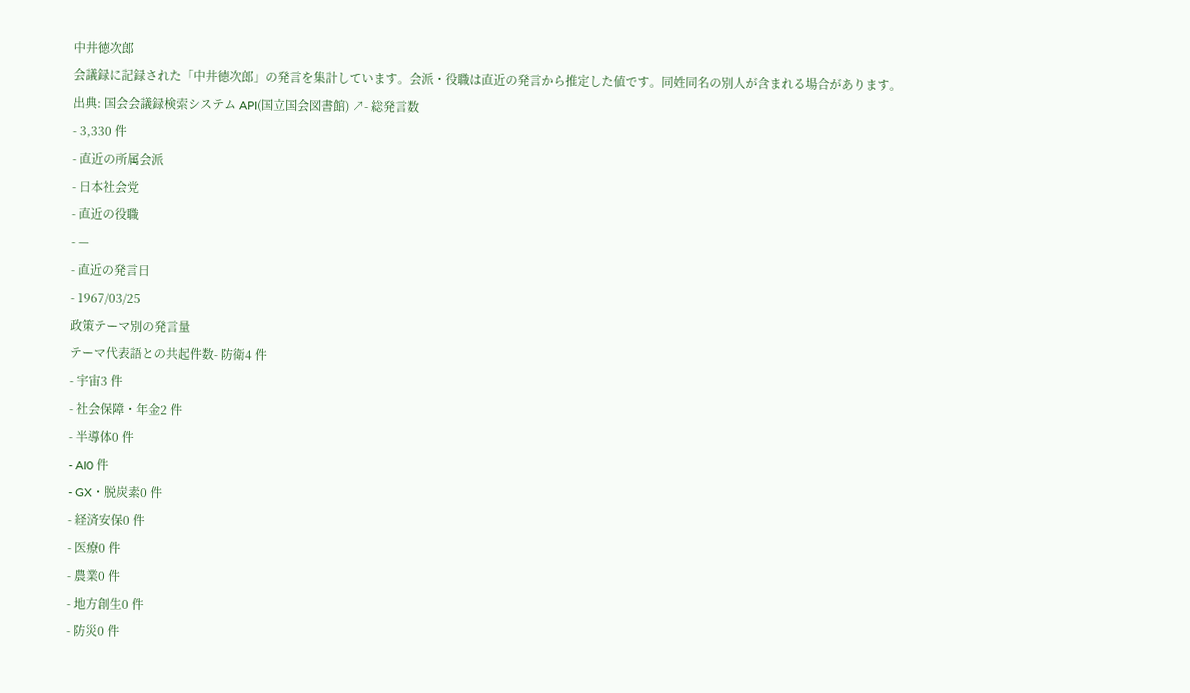中井徳次郎
会議録に記録された「中井徳次郎」の発言を集計しています。会派・役職は直近の発言から推定した値です。同姓同名の別人が含まれる場合があります。
出典: 国会会議録検索システム API(国立国会図書館) ↗- 総発言数
- 3,330 件
- 直近の所属会派
- 日本社会党
- 直近の役職
- —
- 直近の発言日
- 1967/03/25
政策テーマ別の発言量
テーマ代表語との共起件数- 防衛4 件
- 宇宙3 件
- 社会保障・年金2 件
- 半導体0 件
- AI0 件
- GX・脱炭素0 件
- 経済安保0 件
- 医療0 件
- 農業0 件
- 地方創生0 件
- 防災0 件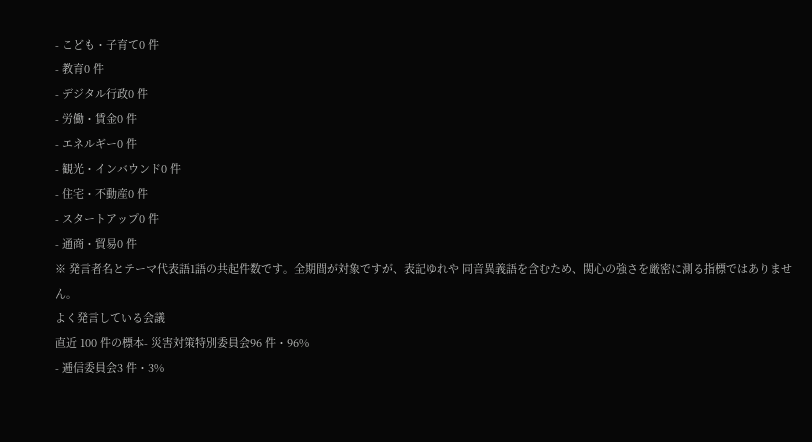- こども・子育て0 件
- 教育0 件
- デジタル行政0 件
- 労働・賃金0 件
- エネルギー0 件
- 観光・インバウンド0 件
- 住宅・不動産0 件
- スタートアップ0 件
- 通商・貿易0 件
※ 発言者名とテーマ代表語1語の共起件数です。全期間が対象ですが、表記ゆれや 同音異義語を含むため、関心の強さを厳密に測る指標ではありません。
よく発言している会議
直近 100 件の標本- 災害対策特別委員会96 件・96%
- 逓信委員会3 件・3%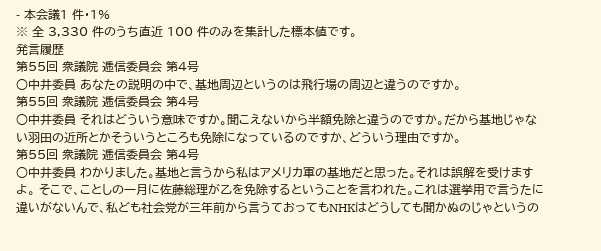- 本会議1 件・1%
※ 全 3,330 件のうち直近 100 件のみを集計した標本値です。
発言履歴
第55回 衆議院 逓信委員会 第4号
○中井委員 あなたの説明の中で、基地周辺というのは飛行場の周辺と違うのですか。
第55回 衆議院 逓信委員会 第4号
○中井委員 それはどういう意味ですか。聞こえないから半額免除と違うのですか。だから基地じゃない羽田の近所とかそういうところも免除になっているのですか、どういう理由ですか。
第55回 衆議院 逓信委員会 第4号
○中井委員 わかりました。基地と言うから私はアメリカ軍の基地だと思った。それは誤解を受けますよ。 そこで、ことしの一月に佐藤総理が乙を免除するということを言われた。これは選挙用で言うたに違いがないんで、私ども社会党が三年前から言うておってもNHKはどうしても聞かぬのじゃというの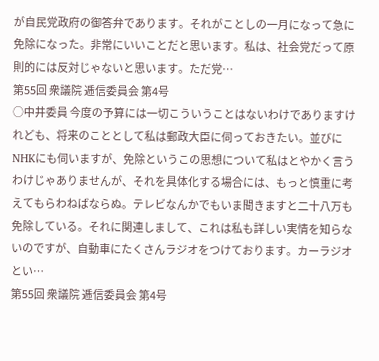が自民党政府の御答弁であります。それがことしの一月になって急に免除になった。非常にいいことだと思います。私は、社会党だって原則的には反対じゃないと思います。ただ党…
第55回 衆議院 逓信委員会 第4号
○中井委員 今度の予算には一切こういうことはないわけでありますけれども、将来のこととして私は郵政大臣に伺っておきたい。並びにNHKにも伺いますが、免除というこの思想について私はとやかく言うわけじゃありませんが、それを具体化する場合には、もっと慎重に考えてもらわねばならぬ。テレビなんかでもいま聞きますと二十八万も免除している。それに関連しまして、これは私も詳しい実情を知らないのですが、自動車にたくさんラジオをつけております。カーラジオとい…
第55回 衆議院 逓信委員会 第4号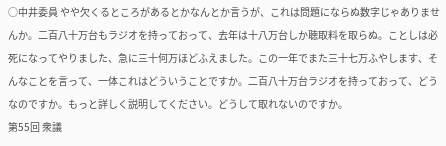○中井委員 やや欠くるところがあるとかなんとか言うが、これは問題にならぬ数字じゃありませんか。二百八十万台もラジオを持っておって、去年は十八万台しか聴取料を取らぬ。ことしは必死になってやりました、急に三十何万ほどふえました。この一年でまた三十七万ふやします、そんなことを言って、一体これはどういうことですか。二百八十万台ラジオを持っておって、どうなのですか。もっと詳しく説明してください。どうして取れないのですか。
第55回 衆議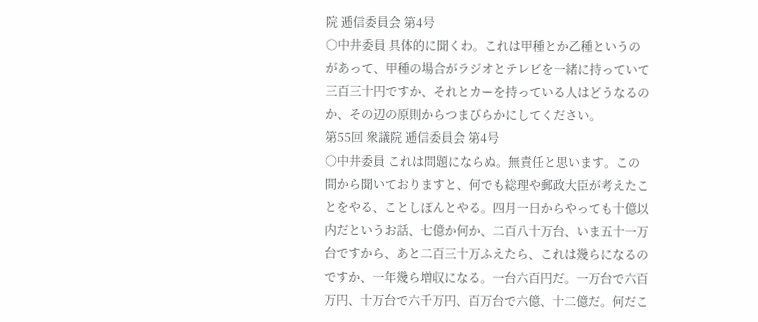院 逓信委員会 第4号
○中井委員 具体的に聞くわ。これは甲種とか乙種というのがあって、甲種の場合がラジオとテレビを一緒に持っていて三百三十円ですか、それとカーを持っている人はどうなるのか、その辺の原則からつまびらかにしてください。
第55回 衆議院 逓信委員会 第4号
○中井委員 これは問題にならぬ。無責任と思います。この間から聞いておりますと、何でも総理や郵政大臣が考えたことをやる、ことしぽんとやる。四月一日からやっても十億以内だというお話、七億か何か、二百八十万台、いま五十一万台ですから、あと二百三十万ふえたら、これは幾らになるのですか、一年幾ら増収になる。一台六百円だ。一万台で六百万円、十万台で六千万円、百万台で六億、十二億だ。何だこ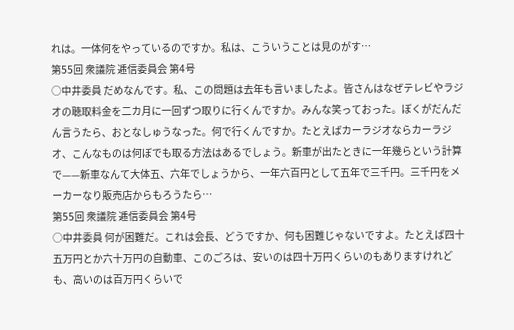れは。一体何をやっているのですか。私は、こういうことは見のがす…
第55回 衆議院 逓信委員会 第4号
○中井委員 だめなんです。私、この問題は去年も言いましたよ。皆さんはなぜテレビやラジオの聴取料金を二カ月に一回ずつ取りに行くんですか。みんな笑っておった。ぼくがだんだん言うたら、おとなしゅうなった。何で行くんですか。たとえばカーラジオならカーラジオ、こんなものは何ぼでも取る方法はあるでしょう。新車が出たときに一年幾らという計算で——新車なんて大体五、六年でしょうから、一年六百円として五年で三千円。三千円をメーカーなり販売店からもろうたら…
第55回 衆議院 逓信委員会 第4号
○中井委員 何が困難だ。これは会長、どうですか、何も困難じゃないですよ。たとえば四十五万円とか六十万円の自動車、このごろは、安いのは四十万円くらいのもありますけれども、高いのは百万円くらいで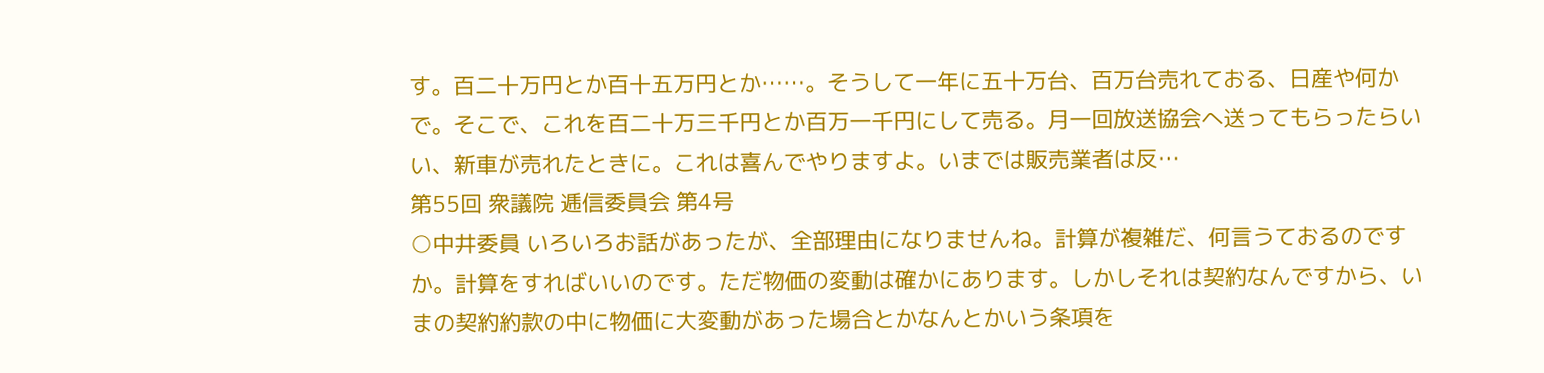す。百二十万円とか百十五万円とか……。そうして一年に五十万台、百万台売れておる、日産や何かで。そこで、これを百二十万三千円とか百万一千円にして売る。月一回放送協会へ送ってもらったらいい、新車が売れたときに。これは喜んでやりますよ。いまでは販売業者は反…
第55回 衆議院 逓信委員会 第4号
○中井委員 いろいろお話があったが、全部理由になりませんね。計算が複雑だ、何言うておるのですか。計算をすればいいのです。ただ物価の変動は確かにあります。しかしそれは契約なんですから、いまの契約約款の中に物価に大変動があった場合とかなんとかいう条項を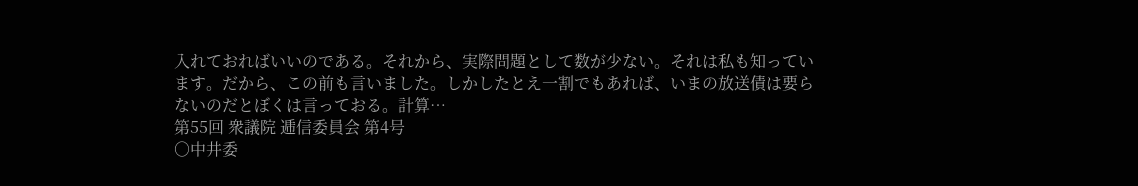入れておればいいのである。それから、実際問題として数が少ない。それは私も知っています。だから、この前も言いました。しかしたとえ一割でもあれば、いまの放送債は要らないのだとぼくは言っておる。計算…
第55回 衆議院 逓信委員会 第4号
○中井委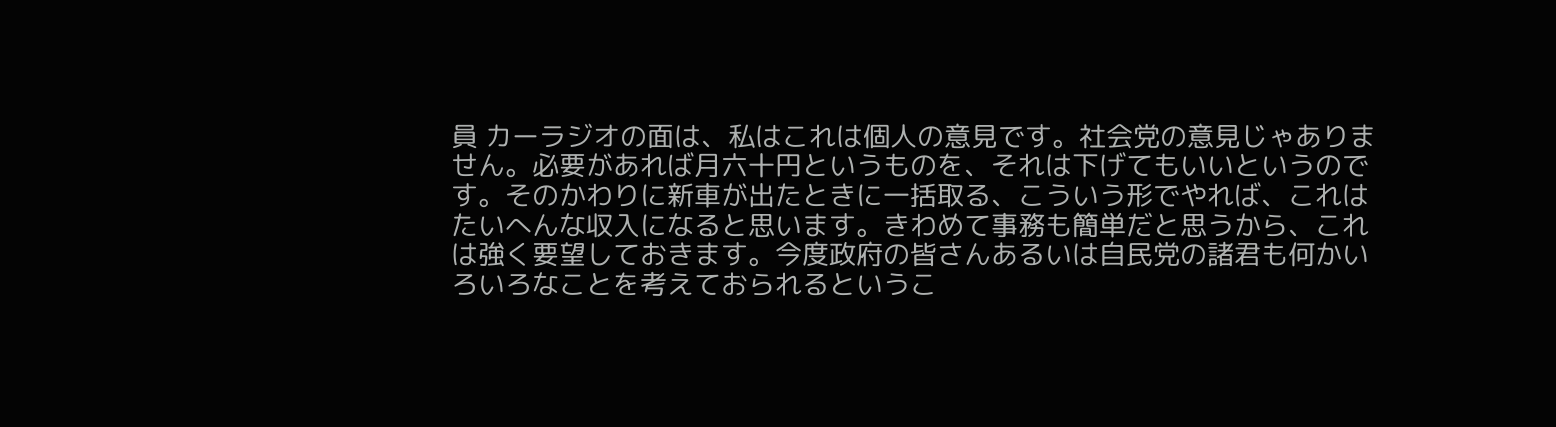員 カーラジオの面は、私はこれは個人の意見です。社会党の意見じゃありません。必要があれば月六十円というものを、それは下げてもいいというのです。そのかわりに新車が出たときに一括取る、こういう形でやれば、これはたいへんな収入になると思います。きわめて事務も簡単だと思うから、これは強く要望しておきます。今度政府の皆さんあるいは自民党の諸君も何かいろいろなことを考えておられるというこ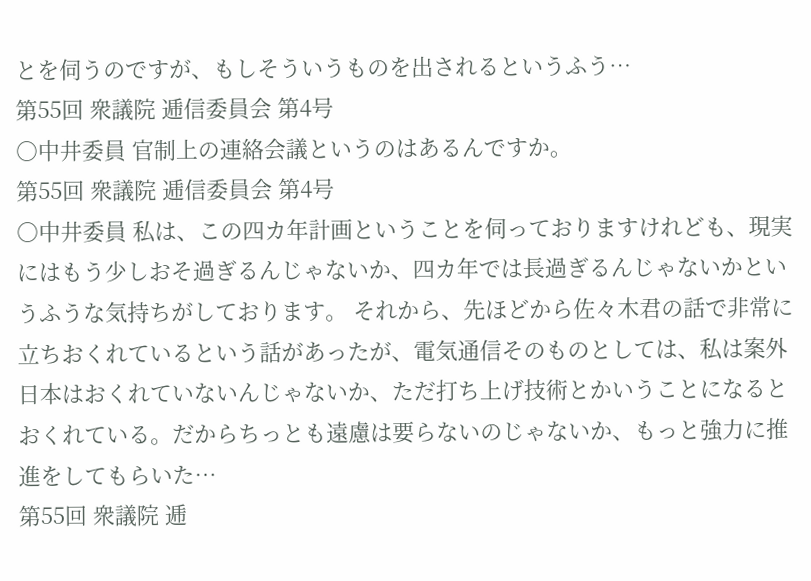とを伺うのですが、もしそういうものを出されるというふう…
第55回 衆議院 逓信委員会 第4号
○中井委員 官制上の連絡会議というのはあるんですか。
第55回 衆議院 逓信委員会 第4号
○中井委員 私は、この四カ年計画ということを伺っておりますけれども、現実にはもう少しおそ過ぎるんじゃないか、四カ年では長過ぎるんじゃないかというふうな気持ちがしております。 それから、先ほどから佐々木君の話で非常に立ちおくれているという話があったが、電気通信そのものとしては、私は案外日本はおくれていないんじゃないか、ただ打ち上げ技術とかいうことになるとおくれている。だからちっとも遠慮は要らないのじゃないか、もっと強力に推進をしてもらいた…
第55回 衆議院 逓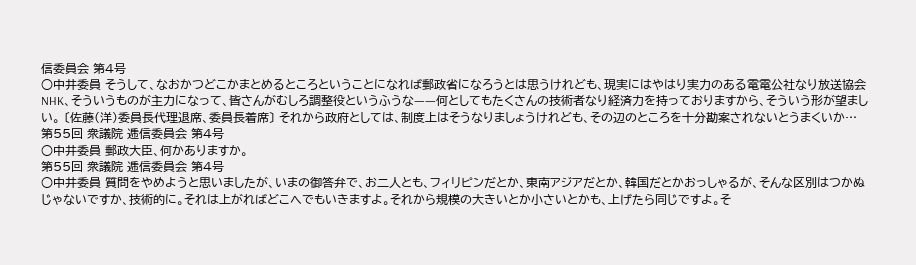信委員会 第4号
○中井委員 そうして、なおかつどこかまとめるところということになれば郵政省になろうとは思うけれども、現実にはやはり実力のある電電公社なり放送協会NHK、そういうものが主力になって、皆さんがむしろ調整役というふうな——何としてもたくさんの技術者なり経済力を持っておりますから、そういう形が望ましい。 〔佐藤(洋)委員長代理退席、委員長着席〕 それから政府としては、制度上はそうなりましょうけれども、その辺のところを十分勘案されないとうまくいか…
第55回 衆議院 逓信委員会 第4号
○中井委員 郵政大臣、何かありますか。
第55回 衆議院 逓信委員会 第4号
○中井委員 質問をやめようと思いましたが、いまの御答弁で、お二人とも、フィリピンだとか、東南アジアだとか、韓国だとかおっしゃるが、そんな区別はつかぬじゃないですか、技術的に。それは上がればどこへでもいきますよ。それから規模の大きいとか小さいとかも、上げたら同じですよ。そ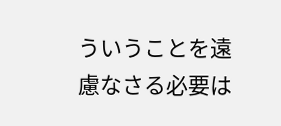ういうことを遠慮なさる必要は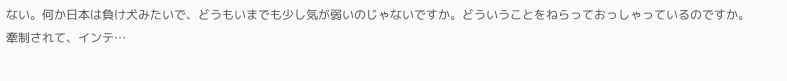ない。何か日本は負け犬みたいで、どうもいまでも少し気が弱いのじゃないですか。どういうことをねらっておっしゃっているのですか。牽制されて、インテ…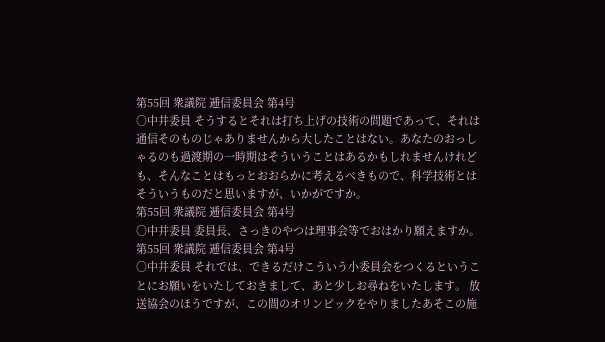第55回 衆議院 逓信委員会 第4号
○中井委員 そうするとそれは打ち上げの技術の問題であって、それは通信そのものじゃありませんから大したことはない。あなたのおっしゃるのも過渡期の一時期はそういうことはあるかもしれませんけれども、そんなことはもっとおおらかに考えるべきもので、科学技術とはそういうものだと思いますが、いかがですか。
第55回 衆議院 逓信委員会 第4号
○中井委員 委員長、さっきのやつは理事会等でおはかり願えますか。
第55回 衆議院 逓信委員会 第4号
○中井委員 それでは、できるだけこういう小委員会をつくるということにお願いをいたしておきまして、あと少しお尋ねをいたします。 放送協会のほうですが、この間のオリンピックをやりましたあそこの施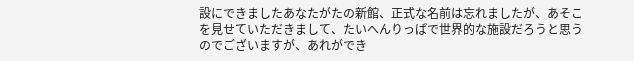設にできましたあなたがたの新館、正式な名前は忘れましたが、あそこを見せていただきまして、たいへんりっぱで世界的な施設だろうと思うのでございますが、あれができ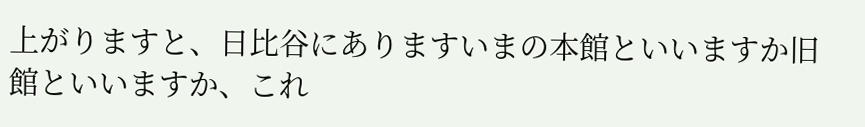上がりますと、日比谷にありますいまの本館といいますか旧館といいますか、これ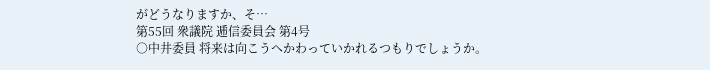がどうなりますか、そ…
第55回 衆議院 逓信委員会 第4号
○中井委員 将来は向こうへかわっていかれるつもりでしょうか。